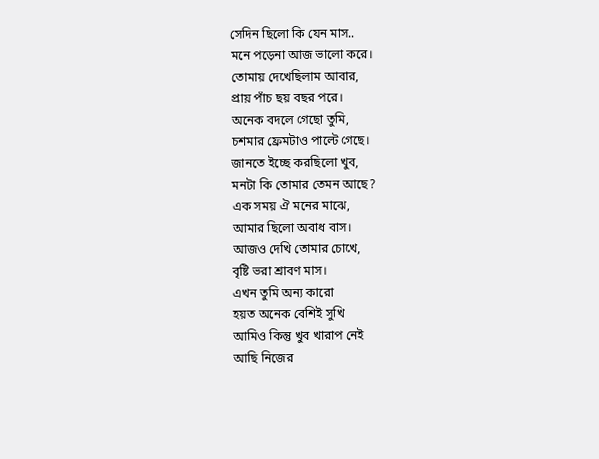সেদিন ছিলো কি যেন মাস..
মনে পড়েনা আজ ভালো করে।
তোমায় দেখেছিলাম আবার,
প্রায় পাঁচ ছয় বছর পরে।
অনেক বদলে গেছো তুমি,
চশমার ফ্রেমটাও পাল্টে গেছে।
জানতে ইচ্ছে করছিলো খুব,
মনটা কি তোমার তেমন আছে?
এক সময় ঐ মনের মাঝে,
আমার ছিলো অবাধ বাস।
আজও দেখি তোমার চোখে,
বৃষ্টি ভরা শ্রাবণ মাস।
এখন তুমি অন্য কারো
হয়ত অনেক বেশিই সুখি
আমিও কিন্তু খুব খারাপ নেই
আছি নিজের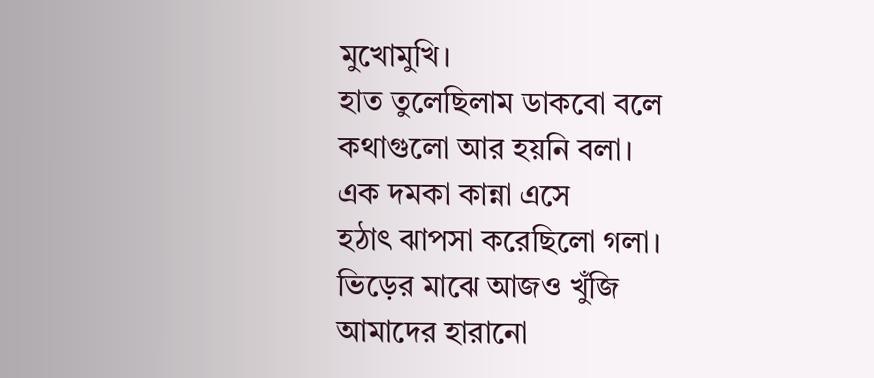মুখোমুখি।
হাত তুলেছিলাম ডাকবো বলে
কথাগুলো আর হয়নি বলা।
এক দমকা কান্না এসে
হঠাৎ ঝাপসা করেছিলো গলা।
ভিড়ের মাঝে আজও খুঁজি
আমাদের হারানো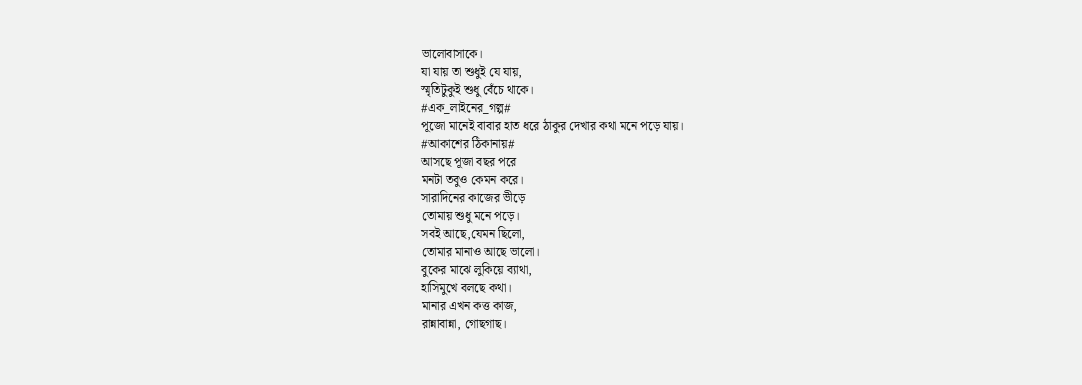ভালোবাসাকে।
যা যায় তা শুধুই যে যায়,
স্মৃতিটুকুই শুধু বেঁচে থাকে।
#এক_লাইনের_গল্প#
পূজো মানেই বাবার হাত ধরে ঠাকুর দেখার কথা মনে পড়ে যায়।
#আকাশের ঠিকানায়#
আসছে পূজা বছর পরে
মনটা তবুও কেমন করে।
সারাদিনের কাজের ভীড়ে
তোমায় শুধু মনে পড়ে।
সবই আছে,যেমন ছিলো,
তোমার মানাও আছে ভালো।
বুকের মাঝে লুকিয়ে ব্যাথা,
হাসিমুখে বলছে কথা।
মানার এখন কত্ত কাজ,
রান্নাবান্না, গোছগাছ।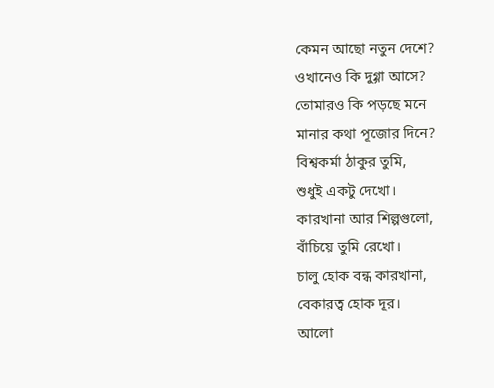কেমন আছো নতুন দেশে?
ওখানেও কি দুগ্গা আসে?
তোমারও কি পড়ছে মনে
মানার কথা পূজোর দিনে?
বিশ্বকর্মা ঠাকুর তুমি,
শুধুই একটু দেখো।
কারখানা আর শিল্পগুলো,
বাঁচিয়ে তুমি রেখো।
চালু হোক বন্ধ কারখানা,
বেকারত্ব হোক দূর।
আলো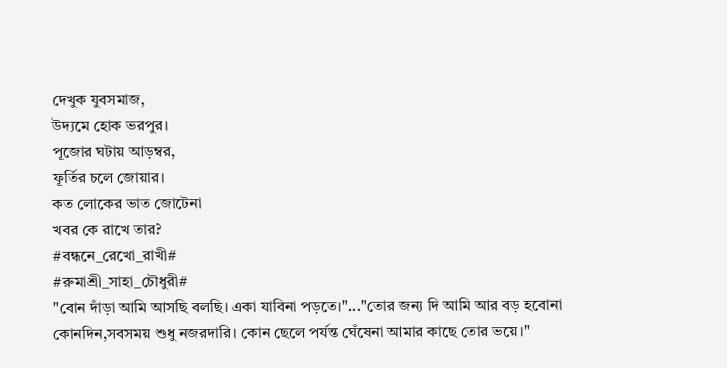দেখুক যুবসমাজ,
উদ্যমে হোক ভরপুর।
পূজোর ঘটায় আড়ম্বর,
ফূর্তির চলে জোয়ার।
কত লোকের ভাত জোটেনা
খবর কে রাখে তার?
#বন্ধনে_রেখো_রাখী#
#রুমাশ্রী_সাহা_চৌধুরী#
"বোন দাঁড়া আমি আসছি বলছি। একা যাবিনা পড়তে।"..."তোর জন্য দি আমি আর বড় হবোনা কোনদিন,সবসময় শুধু নজরদারি। কোন ছেলে পর্যন্ত ঘেঁষেনা আমার কাছে তোর ভয়ে।"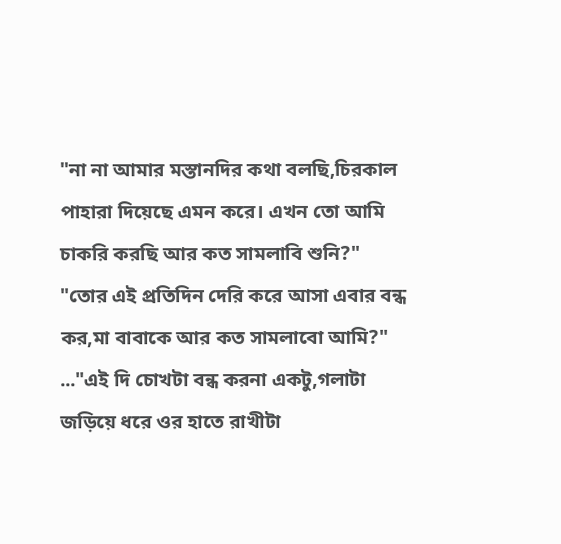"না না আমার মস্তানদির কথা বলছি,চিরকাল পাহারা দিয়েছে এমন করে। এখন তো আমি চাকরি করছি আর কত সামলাবি শুনি?"
"তোর এই প্রতিদিন দেরি করে আসা এবার বন্ধ কর,মা বাবাকে আর কত সামলাবো আমি?"
..."এই দি চোখটা বন্ধ করনা একটু,গলাটা জড়িয়ে ধরে ওর হাতে রাখীটা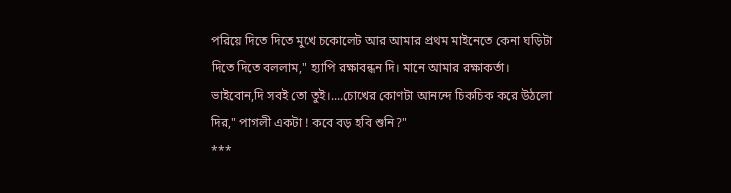পরিয়ে দিতে দিতে মুখে চকোলেট আর আমার প্রথম মাইনেতে কেনা ঘড়িটা দিতে দিতে বললাম," হ্যাপি রক্ষাবন্ধন দি। মানে আমার রক্ষাকর্তা। ভাইবোন,দি সবই তো তুই।....চোখের কোণটা আনন্দে চিকচিক করে উঠলো দির," পাগলী একটা ! কবে বড় হবি শুনি?"
***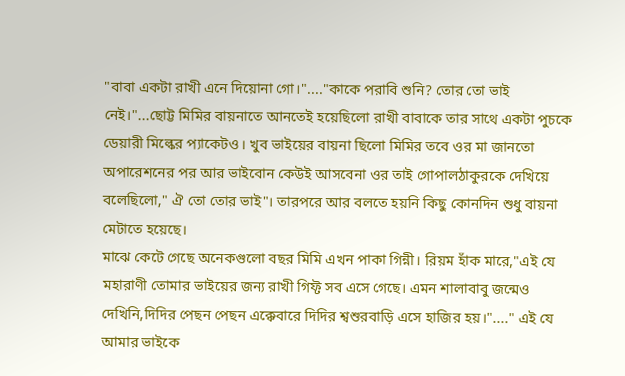"বাবা একটা রাখী এনে দিয়োনা গো।"...."কাকে পরাবি শুনি? তোর তো ভাই নেই।"...ছোট্ট মিমির বায়নাতে আনতেই হয়েছিলো রাখী বাবাকে তার সাথে একটা পুচকে ডেয়ারী মিল্কের প্যাকেটও। খুব ভাইয়ের বায়না ছিলো মিমির তবে ওর মা জানতো অপারেশনের পর আর ভাইবোন কেউই আসবেনা ওর তাই গোপালঠাকুরকে দেখিয়ে বলেছিলো," ঐ তো তোর ভাই"। তারপরে আর বলতে হয়নি কিছু কোনদিন শুধু বায়না মেটাতে হয়েছে।
মাঝে কেটে গেছে অনেকগুলো বছর মিমি এখন পাকা গিন্নী। রিয়ম হাঁক মারে,"এই যে মহারাণী তোমার ভাইয়ের জন্য রাখী গিফ্ট সব এসে গেছে। এমন শালাবাবু জন্মেও দেখিনি,দিদির পেছন পেছন এক্কেবারে দিদির শ্বশুরবাড়ি এসে হাজির হয়।"...." এই যে আমার ভাইকে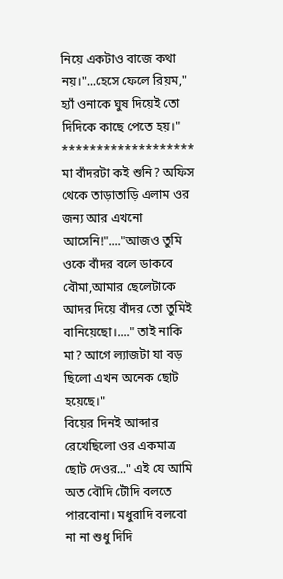নিয়ে একটাও বাজে কথা নয়।"...হেসে ফেলে রিয়ম," হ্যাঁ ওনাকে ঘুষ দিয়েই তো দিদিকে কাছে পেতে হয়।"
*******************
মা বাঁদরটা কই শুনি? অফিস থেকে তাড়াতাড়ি এলাম ওর জন্য আর এখনো আসেনি!"...."আজও তুমি ওকে বাঁদর বলে ডাকবে বৌমা,আমার ছেলেটাকে আদর দিয়ে বাঁদর তো তুমিই বানিয়েছো।...." তাই নাকি মা? আগে ল্যাজটা যা বড় ছিলো এখন অনেক ছোট হয়েছে।"
বিয়ের দিনই আব্দার রেখেছিলো ওর একমাত্র ছোট দেওর..." এই যে আমি অত বৌদি টৌদি বলতে পারবোনা। মধুরাদি বলবো না না শুধু দিদি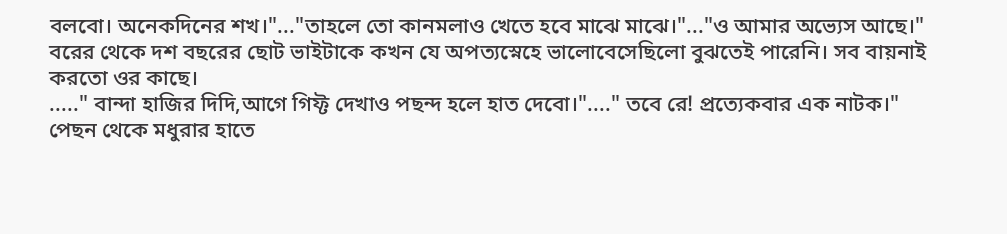বলবো। অনেকদিনের শখ।"..."তাহলে তো কানমলাও খেতে হবে মাঝে মাঝে।"..."ও আমার অভ্যেস আছে।"
বরের থেকে দশ বছরের ছোট ভাইটাকে কখন যে অপত্যস্নেহে ভালোবেসেছিলো বুঝতেই পারেনি। সব বায়নাই করতো ওর কাছে।
....." বান্দা হাজির দিদি,আগে গিফ্ট দেখাও পছন্দ হলে হাত দেবো।"...." তবে রে! প্রত্যেকবার এক নাটক।"
পেছন থেকে মধুরার হাতে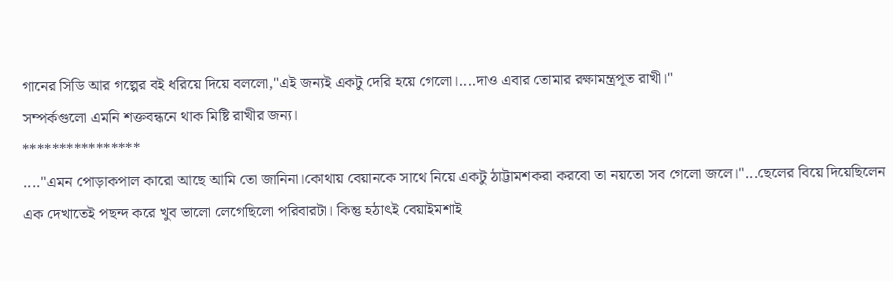গানের সিডি আর গল্পের বই ধরিয়ে দিয়ে বললো,"এই জন্যই একটু দেরি হয়ে গেলো।....দাও এবার তোমার রক্ষামন্ত্রপূত রাখী।"
সম্পর্কগুলো এমনি শক্তবন্ধনে থাক মিষ্টি রাখীর জন্য।
****************
...."এমন পোড়াকপাল কারো আছে আমি তো জানিনা।কোথায় বেয়ানকে সাথে নিয়ে একটু ঠাট্টামশকরা করবো তা নয়তো সব গেলো জলে।"...ছেলের বিয়ে দিয়েছিলেন এক দেখাতেই পছন্দ করে খুব ভালো লেগেছিলো পরিবারটা। কিন্তু হঠাৎই বেয়াইমশাই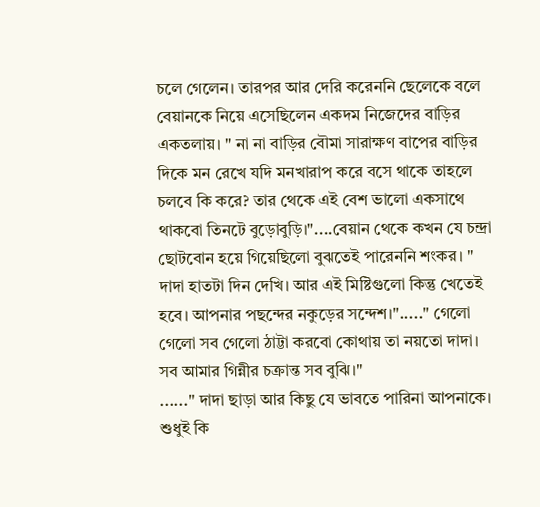চলে গেলেন। তারপর আর দেরি করেননি ছেলেকে বলে বেয়ানকে নিয়ে এসেছিলেন একদম নিজেদের বাড়ির একতলায়। " না না বাড়ির বৌমা সারাক্ষণ বাপের বাড়ির দিকে মন রেখে যদি মনখারাপ করে বসে থাকে তাহলে চলবে কি করে? তার থেকে এই বেশ ভালো একসাথে থাকবো তিনটে বুড়োবুড়ি।"....বেয়ান থেকে কখন যে চন্দ্রা ছোটবোন হয়ে গিয়েছিলো বুঝতেই পারেননি শংকর। " দাদা হাতটা দিন দেখি। আর এই মিষ্টিগুলো কিন্তু খেতেই হবে। আপনার পছন্দের নকুড়ের সন্দেশ।"....." গেলো গেলো সব গেলো ঠাট্টা করবো কোথায় তা নয়তো দাদা। সব আমার গিন্নীর চক্রান্ত সব বুঝি।"
......" দাদা ছাড়া আর কিছু যে ভাবতে পারিনা আপনাকে। শুধুই কি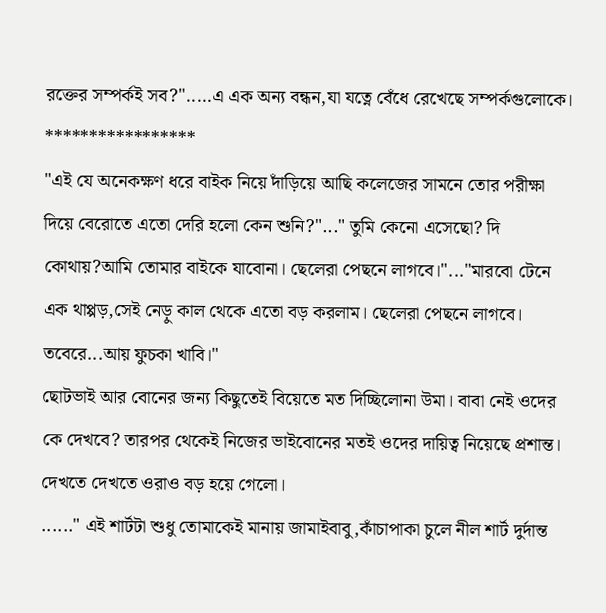রক্তের সম্পর্কই সব?".....এ এক অন্য বন্ধন,যা যত্নে বেঁধে রেখেছে সম্পর্কগুলোকে।
*****************
"এই যে অনেকক্ষণ ধরে বাইক নিয়ে দাঁড়িয়ে আছি কলেজের সামনে তোর পরীক্ষা দিয়ে বেরোতে এতো দেরি হলো কেন শুনি?"..." তুমি কেনো এসেছো? দি কোথায়?আমি তোমার বাইকে যাবোনা। ছেলেরা পেছনে লাগবে।"..."মারবো টেনে এক থাপ্পড়,সেই নেড়ু কাল থেকে এতো বড় করলাম। ছেলেরা পেছনে লাগবে। তবেরে...আয় ফুচকা খাবি।"
ছোটভাই আর বোনের জন্য কিছুতেই বিয়েতে মত দিচ্ছিলোনা উমা। বাবা নেই ওদের কে দেখবে? তারপর থেকেই নিজের ভাইবোনের মতই ওদের দায়িত্ব নিয়েছে প্রশান্ত। দেখতে দেখতে ওরাও বড় হয়ে গেলো।
......" এই শার্টটা শুধু তোমাকেই মানায় জামাইবাবু,কাঁচাপাকা চুলে নীল শার্ট দুর্দান্ত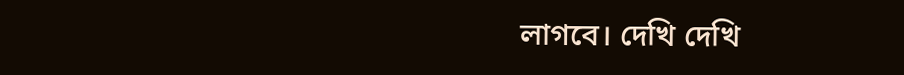লাগবে। দেখি দেখি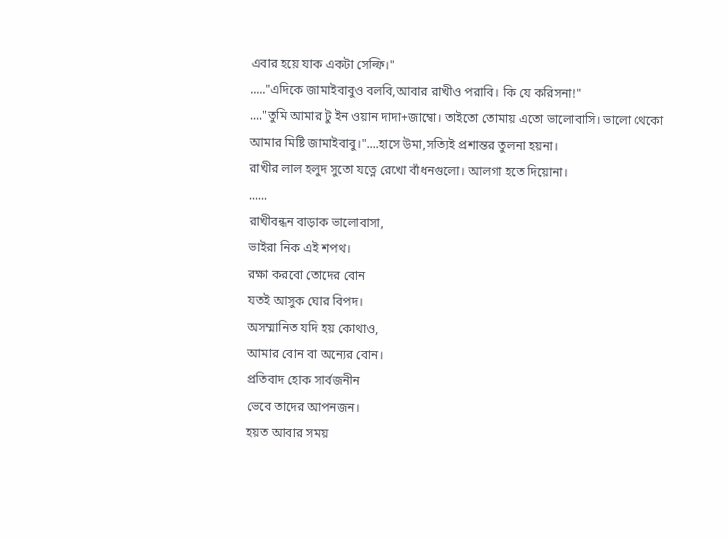এবার হয়ে যাক একটা সেল্ফি।"
....."এদিকে জামাইবাবুও বলবি,আবার রাখীও পরাবি। কি যে করিসনা!"
...."তুমি আমার টু ইন ওয়ান দাদা+জাম্বো। তাইতো তোমায় এতো ভালোবাসি। ভালো থেকো আমার মিষ্টি জামাইবাবু।"....হাসে উমা,সত্যিই প্রশান্তর তুলনা হয়না।
রাখীর লাল হলুদ সুতো যত্নে রেখো বাঁধনগুলো। আলগা হতে দিয়োনা।
......
রাখীবন্ধন বাড়াক ভালোবাসা,
ভাইরা নিক এই শপথ।
রক্ষা করবো তোদের বোন
যতই আসুক ঘোর বিপদ।
অসম্মানিত যদি হয় কোথাও,
আমার বোন বা অন্যের বোন।
প্রতিবাদ হোক সার্বজনীন
ভেবে তাদের আপনজন।
হয়ত আবার সময়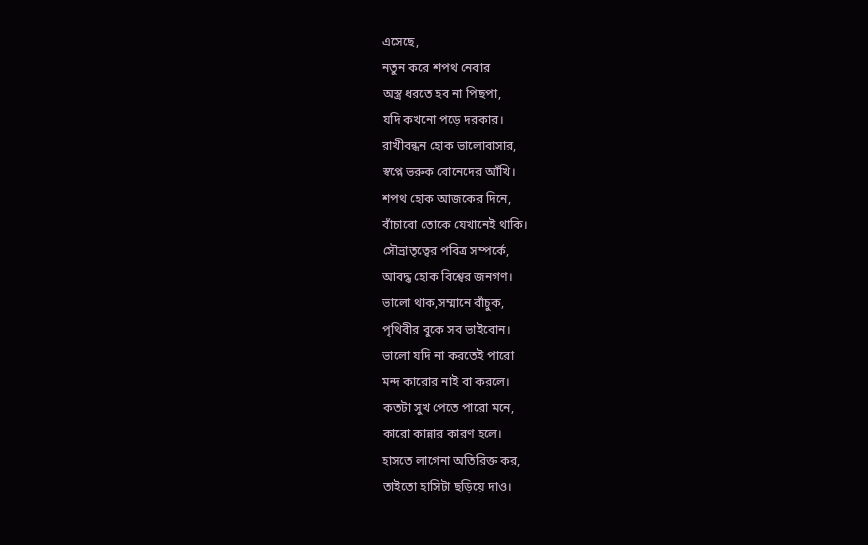এসেছে,
নতুন করে শপথ নেবার
অস্ত্র ধরতে হব না পিছপা,
যদি কখনো পড়ে দরকার।
রাখীবন্ধন হোক ভালোবাসার,
স্বপ্নে ভরুক বোনেদের আঁখি।
শপথ হোক আজকের দিনে,
বাঁচাবো তোকে যেখানেই থাকি।
সৌভ্রাতৃত্বের পবিত্র সম্পর্কে,
আবদ্ধ হোক বিশ্বের জনগণ।
ভালো থাক,সম্মানে বাঁচুক,
পৃথিবীর বুকে সব ভাইবোন।
ভালো যদি না করতেই পারো
মন্দ কারোর নাই বা করলে।
কতটা সুখ পেতে পারো মনে,
কারো কান্নার কারণ হলে।
হাসতে লাগেনা অতিরিক্ত কর,
তাইতো হাসিটা ছড়িয়ে দাও।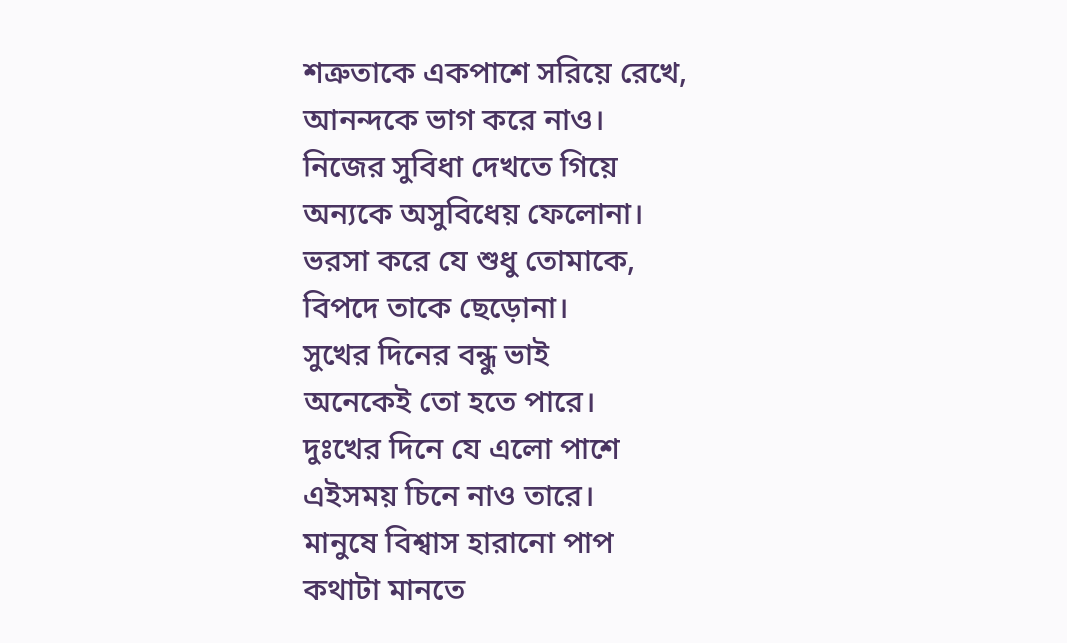শত্রুতাকে একপাশে সরিয়ে রেখে,
আনন্দকে ভাগ করে নাও।
নিজের সুবিধা দেখতে গিয়ে
অন্যকে অসুবিধেয় ফেলোনা।
ভরসা করে যে শুধু তোমাকে,
বিপদে তাকে ছেড়োনা।
সুখের দিনের বন্ধু ভাই
অনেকেই তো হতে পারে।
দুঃখের দিনে যে এলো পাশে
এইসময় চিনে নাও তারে।
মানুষে বিশ্বাস হারানো পাপ
কথাটা মানতে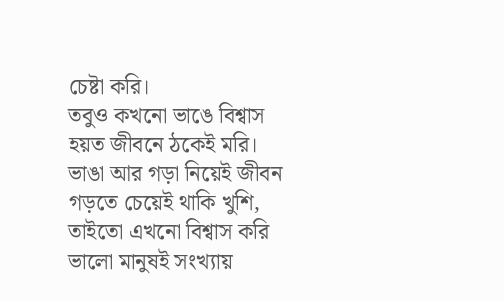চেষ্টা করি।
তবুও কখনো ভাঙে বিশ্বাস
হয়ত জীবনে ঠকেই মরি।
ভাঙা আর গড়া নিয়েই জীবন
গড়তে চেয়েই থাকি খুশি,
তাইতো এখনো বিশ্বাস করি
ভালো মানুষই সংখ্যায়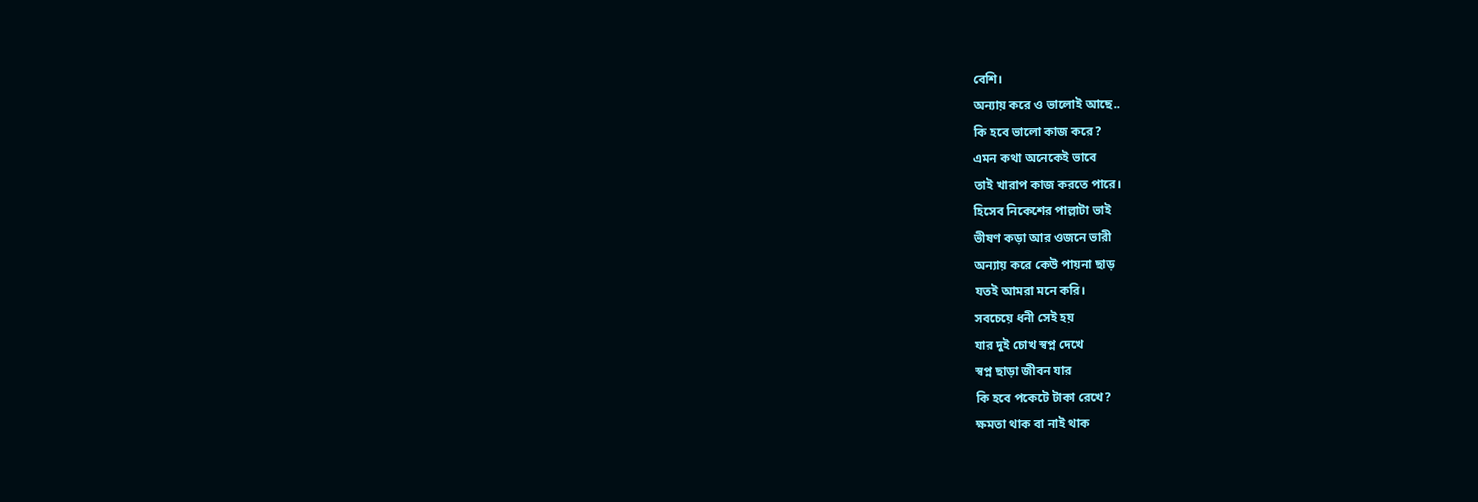বেশি।
অন্যায় করে ও ভালোই আছে..
কি হবে ভালো কাজ করে?
এমন কথা অনেকেই ভাবে
তাই খারাপ কাজ করতে পারে।
হিসেব নিকেশের পাল্লাটা ভাই
ভীষণ কড়া আর ওজনে ভারী
অন্যায় করে কেউ পায়না ছাড়
যতই আমরা মনে করি।
সবচেয়ে ধনী সেই হয়
যার দুই চোখ স্বপ্ন দেখে
স্বপ্ন ছাড়া জীবন যার
কি হবে পকেটে টাকা রেখে?
ক্ষমতা থাক বা নাই থাক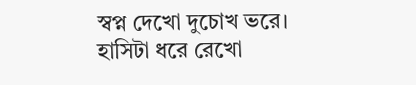স্বপ্ন দেখো দুচোখ ভরে।
হাসিটা ধরে রেখো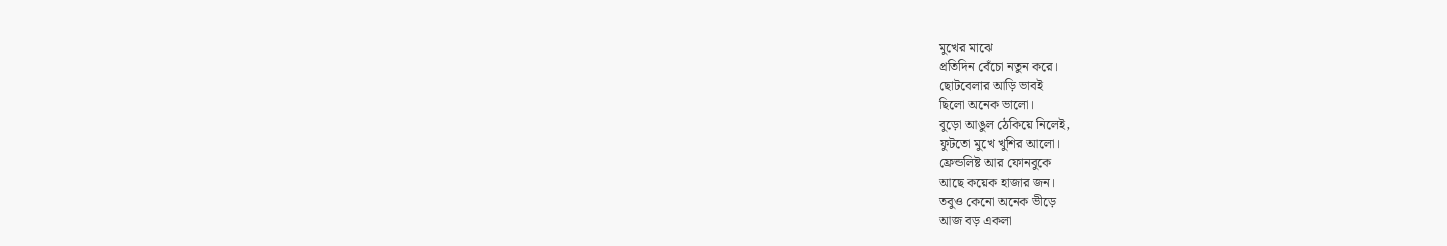মুখের মাঝে
প্রতিদিন বেঁচো নতুন করে।
ছোটবেলার আড়ি ভাবই
ছিলো অনেক ভালো।
বুড়ো আঙুল ঠেকিয়ে নিলেই,
ফুটতো মুখে খুশির আলো।
ফ্রেন্ডলিষ্ট আর ফোনবুকে
আছে কয়েক হাজার জন।
তবুও কেনো অনেক ভীড়ে
আজ বড় একলা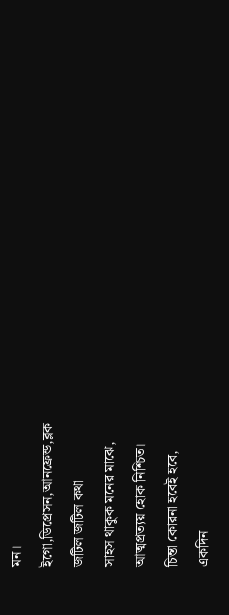মন।
ইগো,ডিপ্রেসন,আনফ্রেন্ড,ব্লক
জটিল জটিল কথা
সাহস থাকুক মনের মাঝে,
আত্মপ্রত্যয় হোক নিশ্চিত।
চিন্তা কোরনা হবেই হবে,
একদিন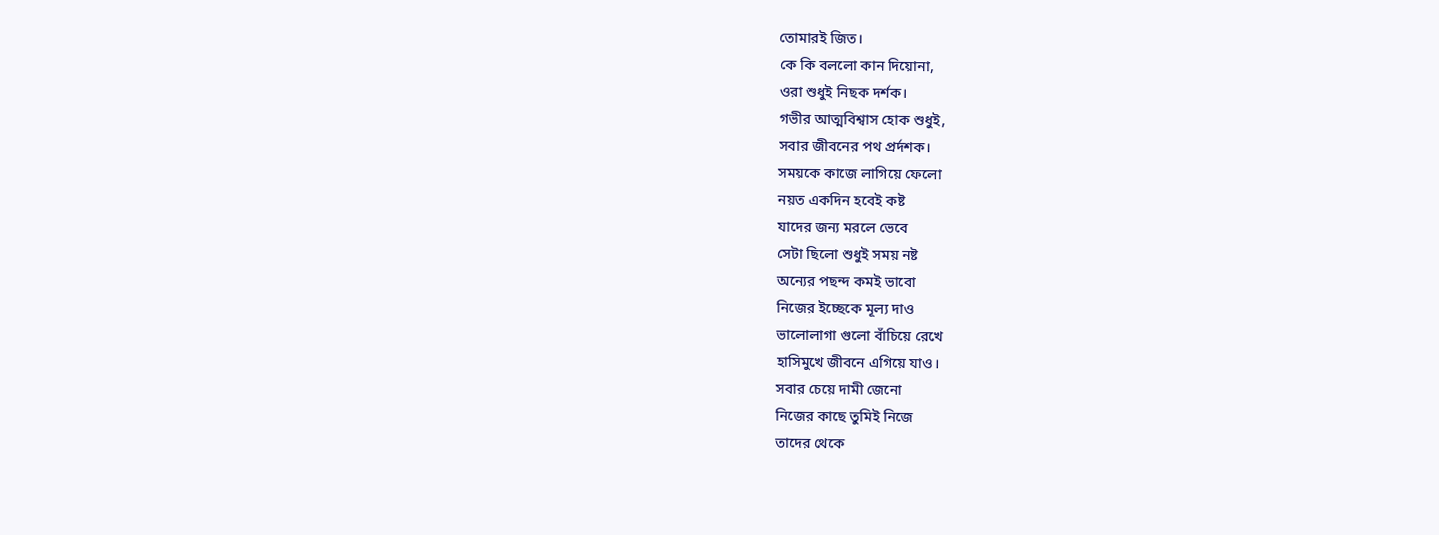তোমারই জিত।
কে কি বললো কান দিয়োনা,
ওরা শুধুই নিছক দর্শক।
গভীর আত্মবিশ্বাস হোক শুধুই,
সবার জীবনের পথ প্রর্দশক।
সময়কে কাজে লাগিয়ে ফেলো
নয়ত একদিন হবেই কষ্ট
যাদের জন্য মরলে ভেবে
সেটা ছিলো শুধুই সময় নষ্ট
অন্যের পছন্দ কমই ভাবো
নিজের ইচ্ছেকে মূল্য দাও
ভালোলাগা গুলো বাঁচিয়ে রেখে
হাসিমুখে জীবনে এগিয়ে যাও।
সবার চেয়ে দামী জেনো
নিজের কাছে তুমিই নিজে
তাদের থেকে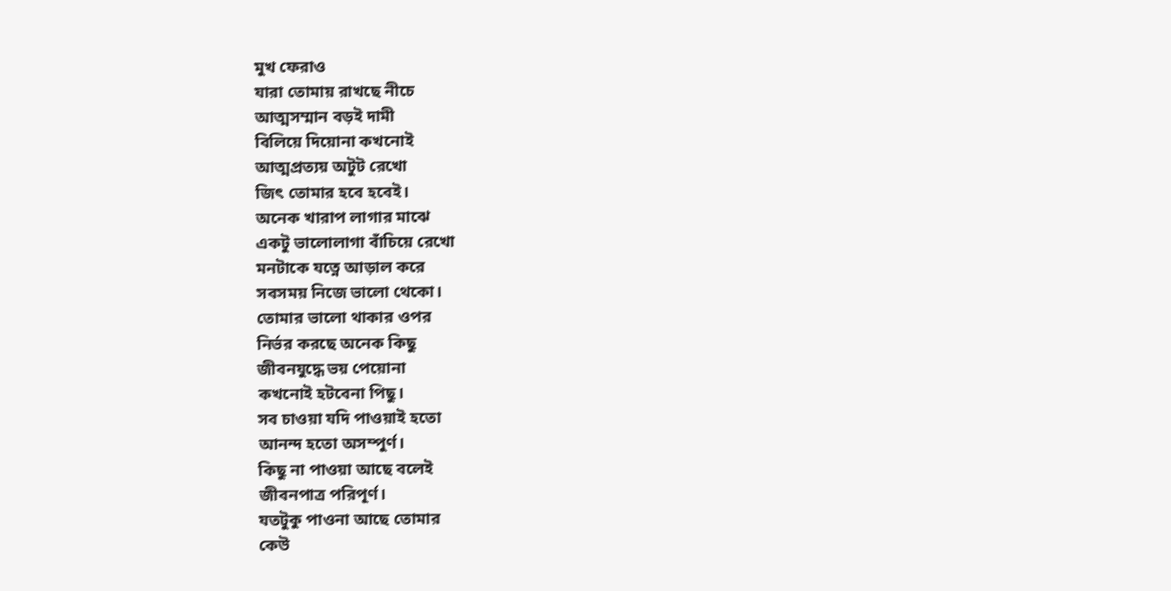মুখ ফেরাও
যারা তোমায় রাখছে নীচে
আত্মসম্মান বড়ই দামী
বিলিয়ে দিয়োনা কখনোই
আত্মপ্রত্যয় অটুট রেখো
জিৎ তোমার হবে হবেই।
অনেক খারাপ লাগার মাঝে
একটু ভালোলাগা বাঁচিয়ে রেখো
মনটাকে যত্নে আড়াল করে
সবসময় নিজে ভালো থেকো।
তোমার ভালো থাকার ওপর
নির্ভর করছে অনেক কিছু
জীবনযুদ্ধে ভয় পেয়োনা
কখনোই হটবেনা পিছু।
সব চাওয়া যদি পাওয়াই হতো
আনন্দ হতো অসম্পুর্ণ।
কিছু না পাওয়া আছে বলেই
জীবনপাত্র পরিপূর্ণ।
যতটুকু পাওনা আছে তোমার
কেউ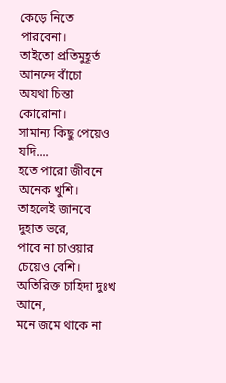কেড়ে নিতে পারবেনা।
তাইতো প্রতিমুহূর্ত আনন্দে বাঁচো
অযথা চিন্তা কোরোনা।
সামান্য কিছু পেয়েও যদি....
হতে পারো জীবনে অনেক খুশি।
তাহলেই জানবে দুহাত ভরে,
পাবে না চাওয়ার চেয়েও বেশি।
অতিরিক্ত চাহিদা দুঃখ আনে,
মনে জমে থাকে না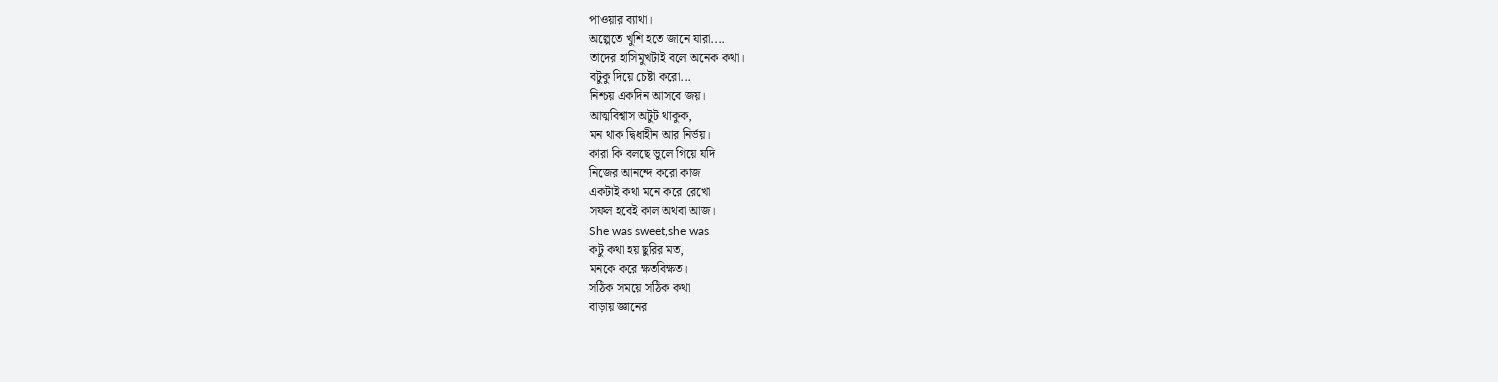পাওয়ার ব্যাথা।
অল্পেতে খুশি হতে জানে যারা....
তাদের হাসিমুখটাই বলে অনেক কথা।
বটুকু দিয়ে চেষ্টা করো...
নিশ্চয় একদিন আসবে জয়।
আত্মবিশ্বাস অটুট থাকুক,
মন থাক দ্বিধাহীন আর নির্ভয়।
কারা কি বলছে ভুলে গিয়ে যদি
নিজের আনন্দে করো কাজ
একটাই কথা মনে করে রেখো
সফল হবেই কাল অথবা আজ।
She was sweet,she was
কটু কথা হয় ছুরির মত,
মনকে করে ক্ষতবিক্ষত।
সঠিক সময়ে সঠিক কথা
বাড়ায় জ্ঞানের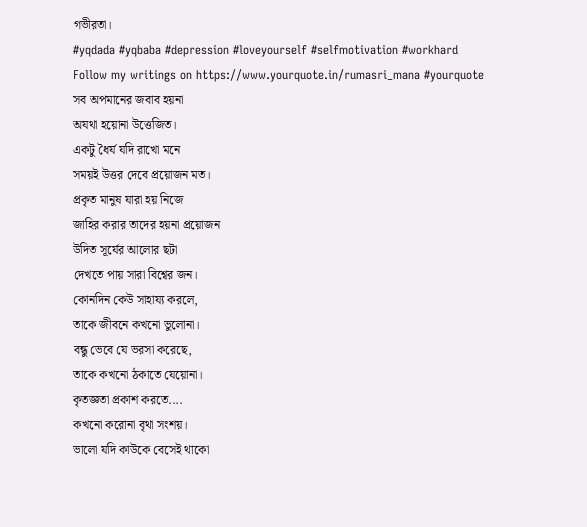গভীরতা।
#yqdada #yqbaba #depression #loveyourself #selfmotivation #workhard
Follow my writings on https://www.yourquote.in/rumasri_mana #yourquote
সব অপমানের জবাব হয়না
অযথা হয়োনা উত্তেজিত।
একটু ধৈর্য যদি রাখো মনে
সময়ই উত্তর দেবে প্রয়োজন মত।
প্রকৃত মানুষ যারা হয় নিজে
জাহির করার তাদের হয়না প্রয়োজন
উদিত সূর্যের আলোর ছটা
দেখতে পায় সারা বিশ্বের জন।
কোনদিন কেউ সাহায্য করলে,
তাকে জীবনে কখনো ভুলোনা।
বন্ধু ভেবে যে ভরসা করেছে,
তাকে কখনো ঠকাতে যেয়োনা।
কৃতজ্ঞতা প্রকাশ করতে....
কখনো করোনা বৃথা সংশয়।
ভালো যদি কাউকে বেসেই থাকো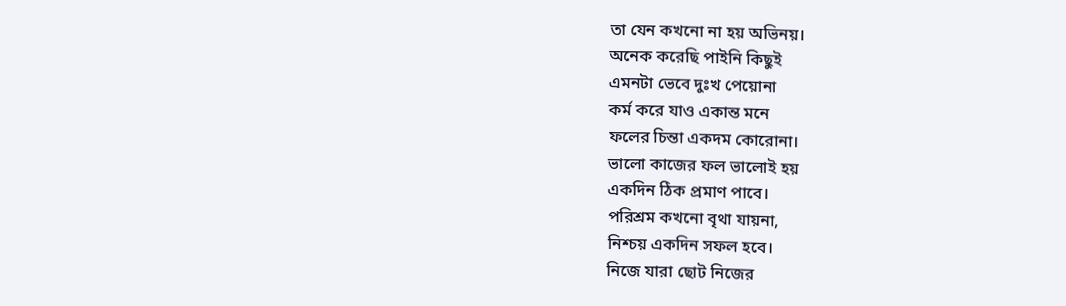তা যেন কখনো না হয় অভিনয়।
অনেক করেছি পাইনি কিছুই
এমনটা ভেবে দুঃখ পেয়োনা
কর্ম করে যাও একান্ত মনে
ফলের চিন্তা একদম কোরোনা।
ভালো কাজের ফল ভালোই হয়
একদিন ঠিক প্রমাণ পাবে।
পরিশ্রম কখনো বৃথা যায়না,
নিশ্চয় একদিন সফল হবে।
নিজে যারা ছোট নিজের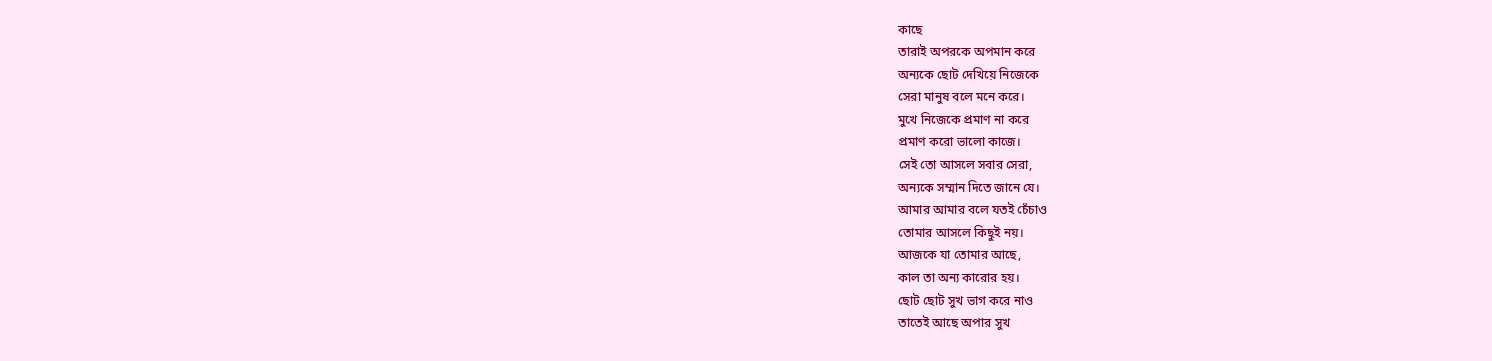কাছে
তারাই অপরকে অপমান করে
অন্যকে ছোট দেখিয়ে নিজেকে
সেরা মানুষ বলে মনে করে।
মুখে নিজেকে প্রমাণ না করে
প্রমাণ করো ভালো কাজে।
সেই তো আসলে সবার সেরা,
অন্যকে সম্মান দিতে জানে যে।
আমার আমার বলে যতই চেঁচাও
তোমার আসলে কিছুই নয়।
আজকে যা তোমার আছে,
কাল তা অন্য কারোর হয়।
ছোট ছোট সুখ ভাগ করে নাও
তাতেই আছে অপার সুখ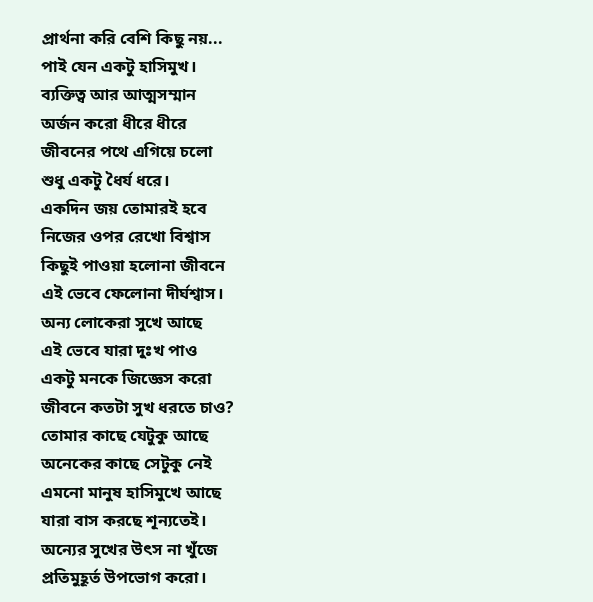প্রার্থনা করি বেশি কিছু নয়...
পাই যেন একটু হাসিমুখ।
ব্যক্তিত্ব আর আত্মসম্মান
অর্জন করো ধীরে ধীরে
জীবনের পথে এগিয়ে চলো
শুধু একটু ধৈর্য ধরে।
একদিন জয় তোমারই হবে
নিজের ওপর রেখো বিশ্বাস
কিছুই পাওয়া হলোনা জীবনে
এই ভেবে ফেলোনা দীর্ঘশ্বাস।
অন্য লোকেরা সুখে আছে
এই ভেবে যারা দুঃখ পাও
একটু মনকে জিজ্ঞেস করো
জীবনে কতটা সুখ ধরতে চাও?
তোমার কাছে যেটুকু আছে
অনেকের কাছে সেটুকু নেই
এমনো মানুষ হাসিমুখে আছে
যারা বাস করছে শূন্যতেই।
অন্যের সুখের উৎস না খুঁজে
প্রতিমুহূর্ত উপভোগ করো।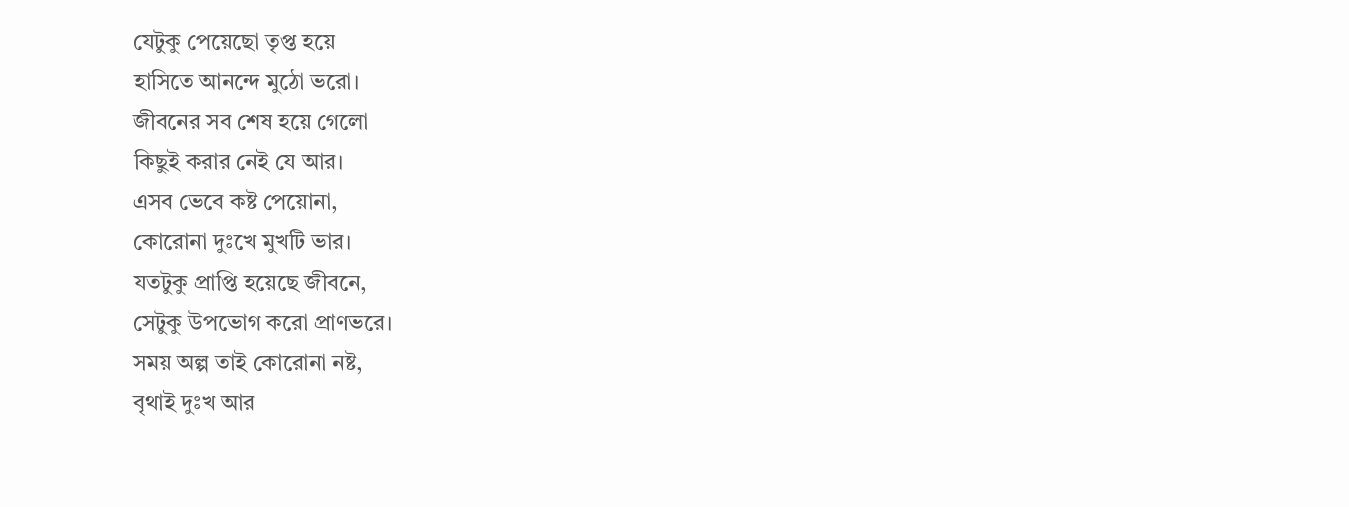যেটুকু পেয়েছো তৃপ্ত হয়ে
হাসিতে আনন্দে মুঠো ভরো।
জীবনের সব শেষ হয়ে গেলো
কিছুই করার নেই যে আর।
এসব ভেবে কষ্ট পেয়োনা,
কোরোনা দুঃখে মুখটি ভার।
যতটুকু প্রাপ্তি হয়েছে জীবনে,
সেটুকু উপভোগ করো প্রাণভরে।
সময় অল্প তাই কোরোনা নষ্ট,
বৃথাই দুঃখ আর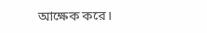আক্ষেক করে।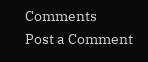Comments
Post a Comment